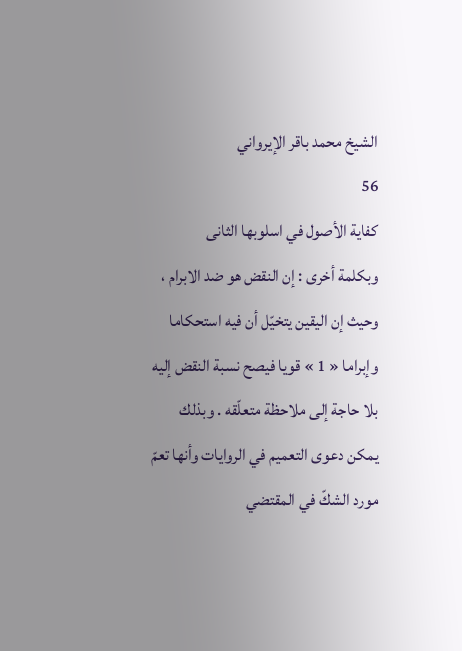الشيخ محمد باقر الإيرواني
56
كفاية الأصول في اسلوبها الثانى
وبكلمة أخرى : إن النقض هو ضد الابرام ، وحيث إن اليقين يتخيّل أن فيه استحكاما وإبراما « 1 » قويا فيصح نسبة النقض إليه بلا حاجة إلى ملاحظة متعلّقه . وبذلك يمكن دعوى التعميم في الروايات وأنها تعمّ مورد الشكّ في المقتضي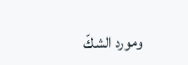ومورد الشكّ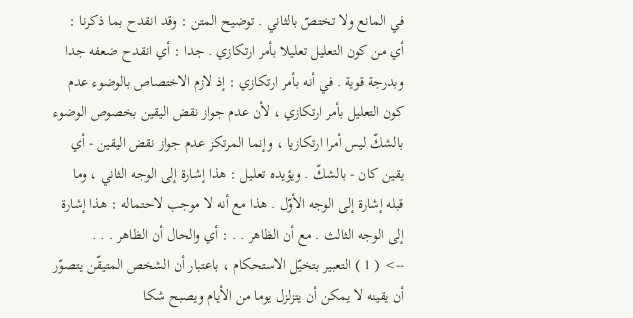في المانع ولا تختصّ بالثاني . توضيح المتن : وقد انقدح بما ذكرنا : أي من كون التعليل تعليلا بأمر ارتكازي . جدا : أي انقدح ضعفه جدا وبدرجة قوية . في أنه بأمر ارتكازي : إذ لازم الاختصاص بالوضوء عدم كون التعليل بأمر ارتكازي ، لأن عدم جواز نقض اليقين بخصوص الوضوء بالشكّ ليس أمرا ارتكازيا ، وإنما المرتكز عدم جواز نقض اليقين - أي يقين كان - بالشكّ . ويؤيده تعليل : هذا إشارة إلى الوجه الثاني ، وما قبله إشارة إلى الوجه الأوّل . هذا مع أنه لا موجب لاحتماله : هذا إشارة إلى الوجه الثالث . مع أن الظاهر . . : أي والحال أن الظاهر . . .
--> ( 1 ) التعبير بتخيّل الاستحكام ، باعتبار أن الشخص المتيقّن يتصوّر أن يقينه لا يمكن أن يتزلزل يوما من الأيام ويصبح شكا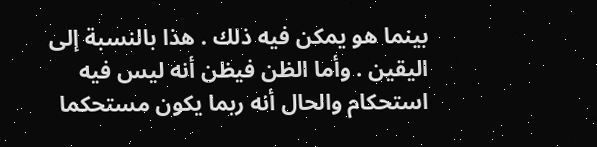بينما هو يمكن فيه ذلك . هذا بالنسبة إلى اليقين . وأما الظن فيظن أنه ليس فيه استحكام والحال أنه ربما يكون مستحكما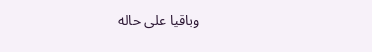وباقيا على حاله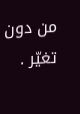من دون تغيّر .